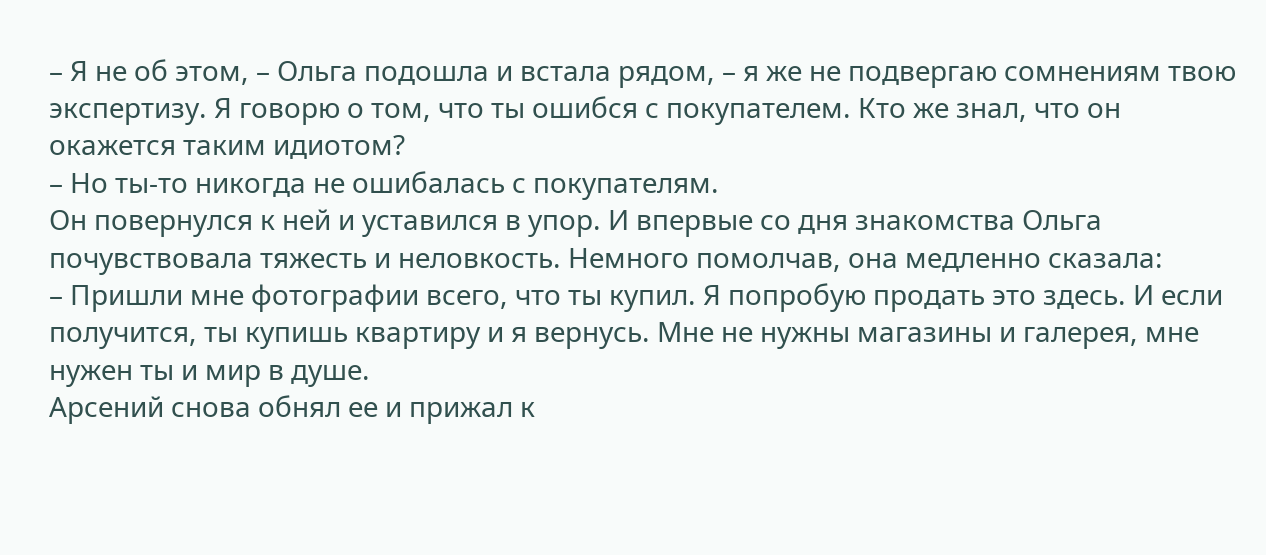– Я не об этом, – Ольга подошла и встала рядом, – я же не подвергаю сомнениям твою экспертизу. Я говорю о том, что ты ошибся с покупателем. Кто же знал, что он окажется таким идиотом?
– Но ты-то никогда не ошибалась с покупателям.
Он повернулся к ней и уставился в упор. И впервые со дня знакомства Ольга почувствовала тяжесть и неловкость. Немного помолчав, она медленно сказала:
– Пришли мне фотографии всего, что ты купил. Я попробую продать это здесь. И если получится, ты купишь квартиру и я вернусь. Мне не нужны магазины и галерея, мне нужен ты и мир в душе.
Арсений снова обнял ее и прижал к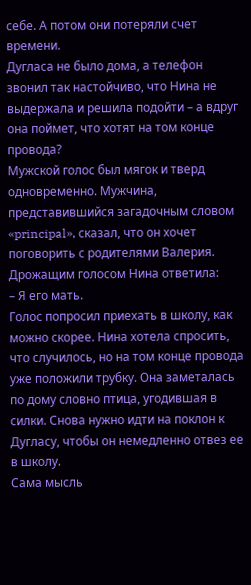себе. А потом они потеряли счет времени.
Дугласа не было дома, а телефон звонил так настойчиво, что Нина не выдержала и решила подойти – а вдруг она поймет, что хотят на том конце провода?
Мужской голос был мягок и тверд одновременно. Мужчина, представившийся загадочным словом «principal», сказал, что он хочет поговорить с родителями Валерия. Дрожащим голосом Нина ответила:
– Я его мать.
Голос попросил приехать в школу, как можно скорее. Нина хотела спросить, что случилось, но на том конце провода уже положили трубку. Она заметалась по дому словно птица, угодившая в силки. Снова нужно идти на поклон к Дугласу, чтобы он немедленно отвез ее в школу.
Сама мысль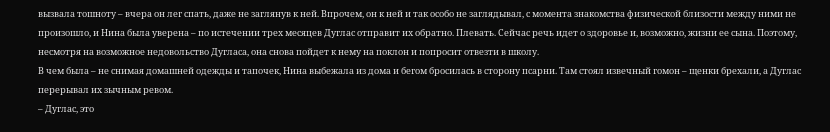вызвала тошноту – вчера он лег спать, даже не заглянув к ней. Впрочем, он к ней и так особо не заглядывал, с момента знакомства физической близости между ними не произошло, и Нина была уверена – по истечении трех месяцев Дуглас отправит их обратно. Плевать. Сейчас речь идет о здоровье и, возможно, жизни ее сына. Поэтому, несмотря на возможное недовольство Дугласа, она снова пойдет к нему на поклон и попросит отвезти в школу.
В чем была – не снимая домашней одежды и тапочек, Нина выбежала из дома и бегом бросилась в сторону псарни. Там стоял извечный гомон – щенки брехали, а Дуглас перерывал их зычным ревом.
– Дуглас, это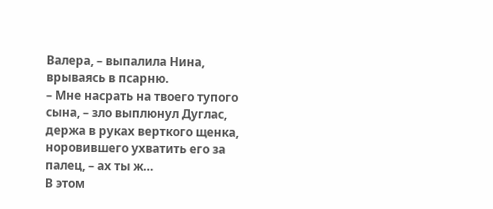Валера, – выпалила Нина, врываясь в псарню.
– Мне насрать на твоего тупого сына, – зло выплюнул Дуглас, держа в руках верткого щенка, норовившего ухватить его за палец, – ах ты ж…
В этом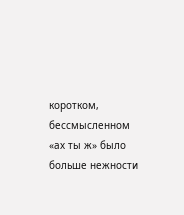коротком, бессмысленном «ах ты ж» было больше нежности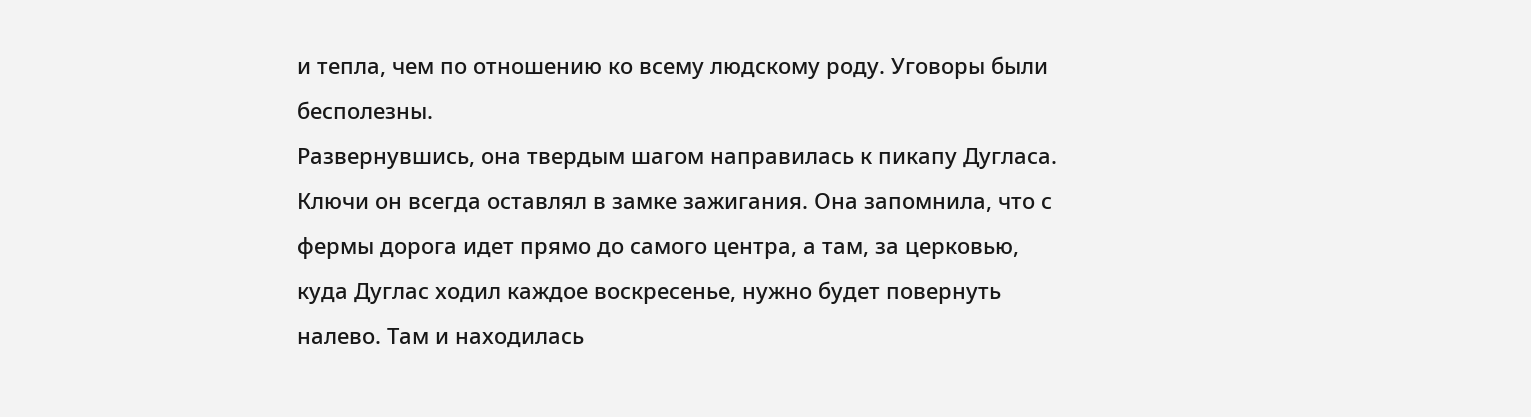и тепла, чем по отношению ко всему людскому роду. Уговоры были бесполезны.
Развернувшись, она твердым шагом направилась к пикапу Дугласа. Ключи он всегда оставлял в замке зажигания. Она запомнила, что с фермы дорога идет прямо до самого центра, а там, за церковью, куда Дуглас ходил каждое воскресенье, нужно будет повернуть налево. Там и находилась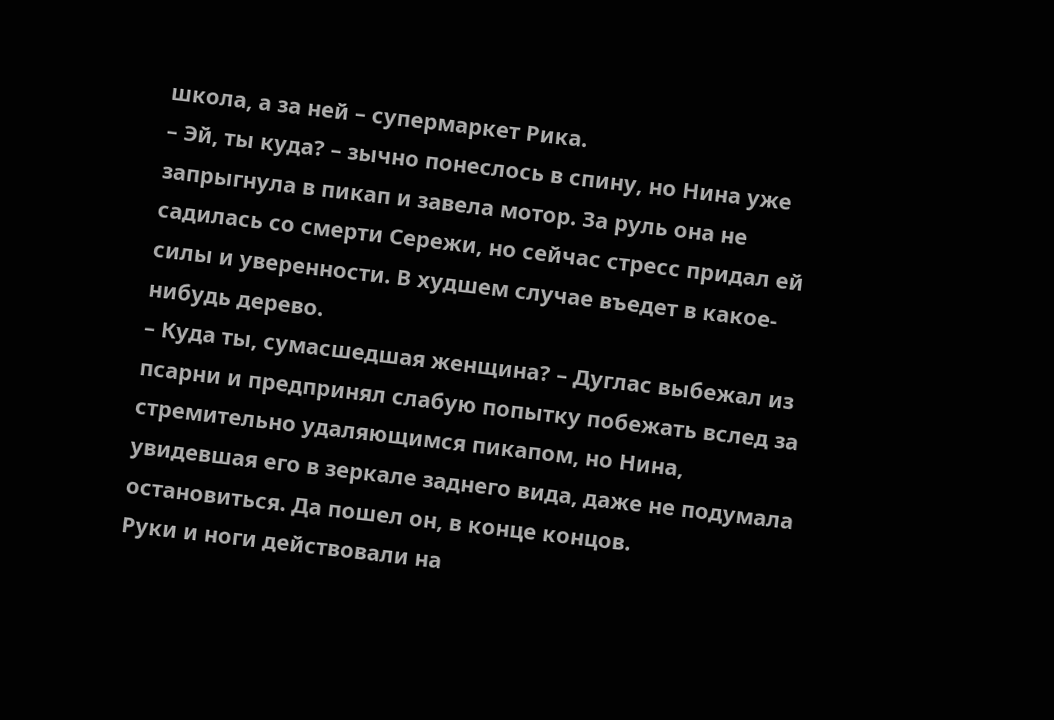школа, а за ней – супермаркет Рика.
– Эй, ты куда? – зычно понеслось в спину, но Нина уже запрыгнула в пикап и завела мотор. За руль она не садилась со смерти Сережи, но сейчас стресс придал ей силы и уверенности. В худшем случае въедет в какое-нибудь дерево.
– Куда ты, сумасшедшая женщина? – Дуглас выбежал из псарни и предпринял слабую попытку побежать вслед за стремительно удаляющимся пикапом, но Нина, увидевшая его в зеркале заднего вида, даже не подумала остановиться. Да пошел он, в конце концов.
Руки и ноги действовали на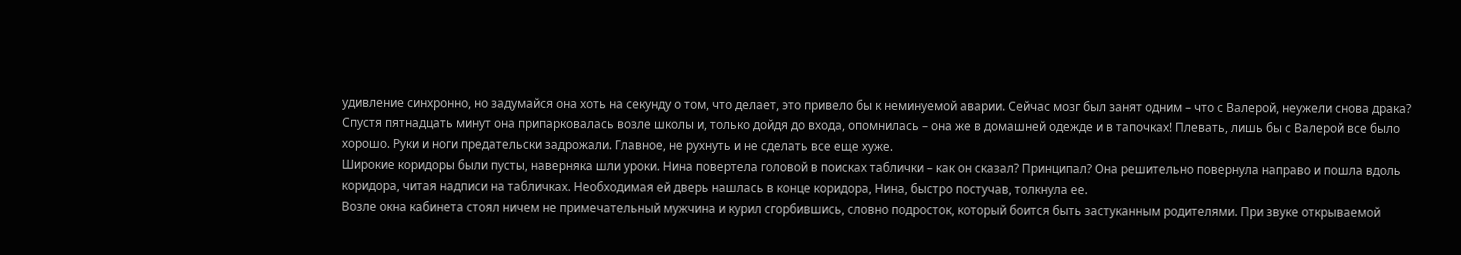удивление синхронно, но задумайся она хоть на секунду о том, что делает, это привело бы к неминуемой аварии. Сейчас мозг был занят одним – что с Валерой, неужели снова драка?
Спустя пятнадцать минут она припарковалась возле школы и, только дойдя до входа, опомнилась – она же в домашней одежде и в тапочках! Плевать, лишь бы с Валерой все было хорошо. Руки и ноги предательски задрожали. Главное, не рухнуть и не сделать все еще хуже.
Широкие коридоры были пусты, наверняка шли уроки. Нина повертела головой в поисках таблички – как он сказал? Принципал? Она решительно повернула направо и пошла вдоль коридора, читая надписи на табличках. Необходимая ей дверь нашлась в конце коридора, Нина, быстро постучав, толкнула ее.
Возле окна кабинета стоял ничем не примечательный мужчина и курил сгорбившись, словно подросток, который боится быть застуканным родителями. При звуке открываемой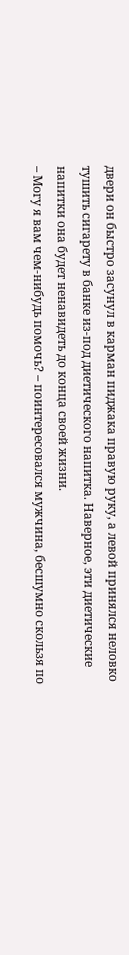двери он быстро засунул в карман пиджака правую руку, а левой принялся неловко тушить сигарету в банке из-под диетического напитка. Наверное, эти диетические напитки она будет ненавидеть до конца своей жизни.
– Могу я вам чем-нибудь помочь? – поинтересовался мужчина, бесшумно скользя по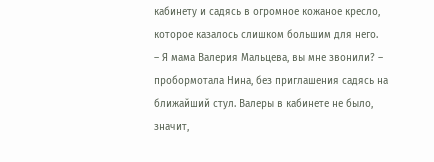кабинету и садясь в огромное кожаное кресло, которое казалось слишком большим для него.
– Я мама Валерия Мальцева, вы мне звонили? – пробормотала Нина, без приглашения садясь на ближайший стул. Валеры в кабинете не было, значит,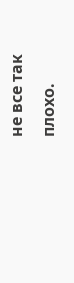не все так плохо.